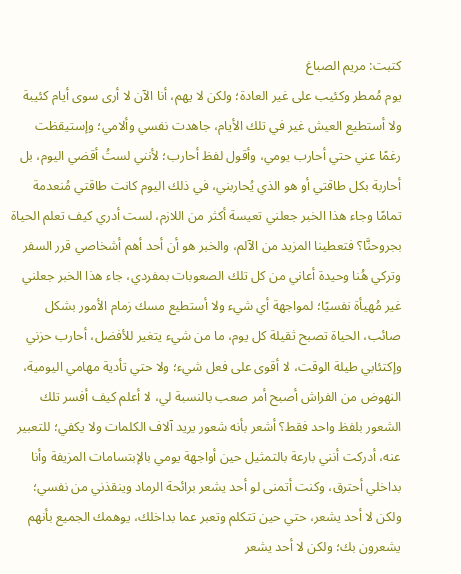كتبت: مريم الصباغ
يوم مُمطر وكئيب على غير العادة؛ ولكن لا يهم، أنا الآن لا أرى سوى أيام كئيبة ولا أستطيع العيش غير في تلك الأيام، جاهدت نفسي وألامي؛ وإستيقظت رغمًا عني حتي أحارب يومي، وأقول لفظ أحارب؛ لأنني لستُ أقضي اليوم، بل أحاربة بكل طاقتي أو هو الذي يُحاربني، في ذلك اليوم كانت طاقتي مُنعدمة تمامًا وجاء هذا الخبر جعلني تعيسة أكثر من اللازم، لست أدري كيف تعلم الحياة بجروحنَّا؟ فتعطينا المزيد من الآلم، والخبر هو أن أحد أهم أشخاصي قرر السفر وتركي هُنا وحيدة أعاني من كل تلك الصعوبات بمفردي، جاء هذا الخبر جعلني غير مُهيأة نفسيًا؛ لمواجهة أي شيء ولا أستطيع مسك زمام الأمور بشكل صائب، الحياة تصبح ثقيلة كل يوم، ما من شيء يتغير للأفضل، أحارب حزني وإكتئابي طيلة الوقت، لا أقوى على فعل شيء؛ ولا حتي تأدية مهامي اليومية، النهوض من الفراش أصبح أمر صعب بالنسبة لي، لا أعلم كيف أفسر تلك الشعور بلفظ واحد فقط؟ أشعر بأنه شعور يريد آلاف الكلمات ولا يكفي؛ للتعبير عنه، أدركت أنني بارعة بالتمثيل حين أواجهة يومي بالإبتسامات المزيفة وأنا بداخلي أحترق، وكنت أتمنى لو أحد يشعر برائحة الرماد وينقذني من نفسي؛ ولكن لا أحد يشعر، حتي حين تتكلم وتعبر عما بداخلك، يوهمك الجميع بأنهم يشعرون بك؛ ولكن لا أحد يشعر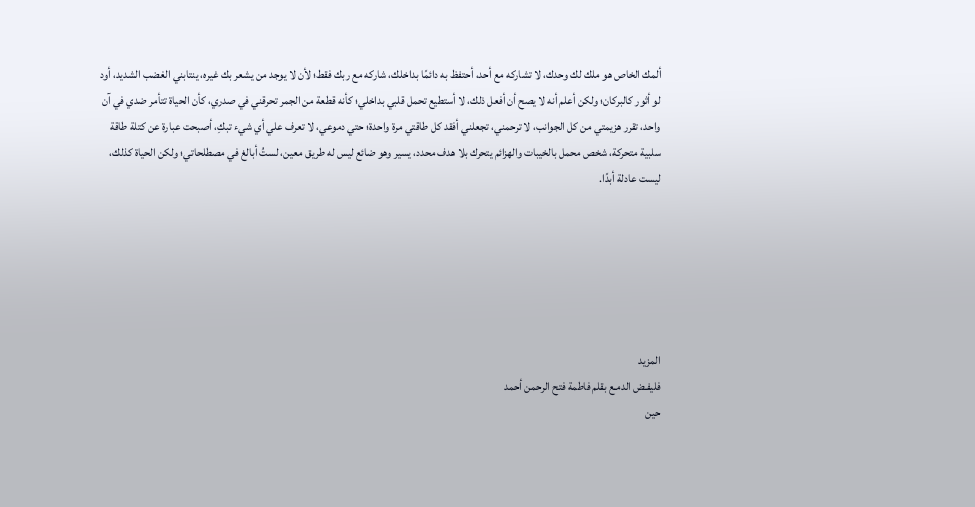ألمك الخاص هو ملك لك وحدك، لا تشاركه مع أحد، أحتفظ به دائمًا بداخلك، شاركه مع ربك فقط؛ لأن لا يوجد من يشعر بك غيره، ينتابني الغضب الشديد، أود لو أثور كالبركان؛ ولكن أعلم أنه لا يصح أن أفعل ذلك، لا أستطيع تحمل قلبي بداخلي؛ كأنه قطعة من الجمر تحرقني في صدري، كأن الحياة تتأمر ضدي في آن واحد، تقرر هزيمتي من كل الجوانب، لا ترحمني، تجعلني أفقد كل طاقتي مرة واحدة؛ حتي دموعي، لا تعرف علي أي شيء تبكِ، أصبحت عبارة عن كتلة طاقة سلبية متحركة، شخص محمل بالخيبات والهزائم يتحرك بلا هدف محدد، يسير وهو ضائع ليس له طريق معين، لستُ أبالغ في مصطلحاتي؛ ولكن الحياة كذلك، ليست عادلة أبدًا.






المزيد
فليفـض الدمـع بقلم فاطمة فتح الرحمن أحمد
حين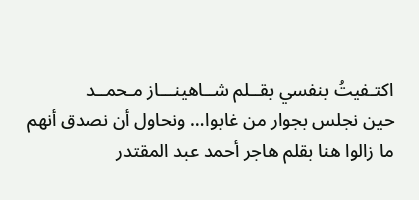اكتـفيتُ بنفسي بقــلم شــاهينـــاز مـحمــد
حين نجلس بجوار من غابوا… ونحاول أن نصدق أنهم ما زالوا هنا بقلم هاجر أحمد عبد المقتدر